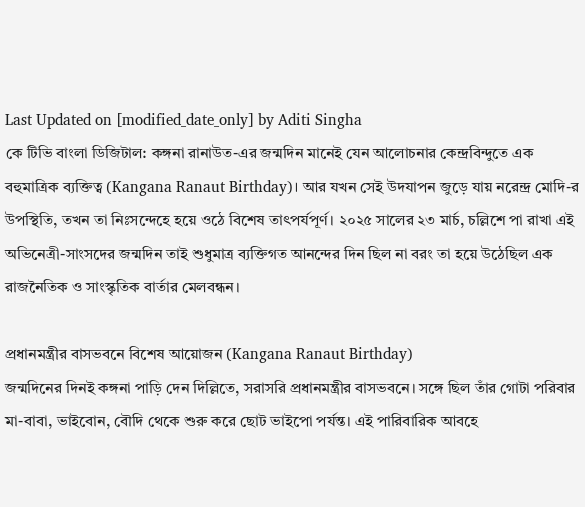Last Updated on [modified_date_only] by Aditi Singha
কে টিভি বাংলা ডিজিটাল: কঙ্গনা রানাউত-এর জন্মদিন মানেই যেন আলোচনার কেন্দ্রবিন্দুতে এক বহুমাত্রিক ব্যক্তিত্ব (Kangana Ranaut Birthday)। আর যখন সেই উদযাপন জুড়ে যায় নরেন্দ্র মোদি-র উপস্থিতি, তখন তা নিঃসন্দেহে হয়ে ওঠে বিশেষ তাৎপর্যপূর্ণ। ২০২৫ সালের ২৩ মার্চ, চল্লিশে পা রাখা এই অভিনেত্রী-সাংসদের জন্মদিন তাই শুধুমাত্র ব্যক্তিগত আনন্দের দিন ছিল না বরং তা হয়ে উঠেছিল এক রাজনৈতিক ও সাংস্কৃতিক বার্তার মেলবন্ধন।

প্রধানমন্ত্রীর বাসভবনে বিশেষ আয়োজন (Kangana Ranaut Birthday)
জন্মদিনের দিনই কঙ্গনা পাড়ি দেন দিল্লিতে, সরাসরি প্রধানমন্ত্রীর বাসভবনে। সঙ্গে ছিল তাঁর গোটা পরিবার মা-বাবা, ভাইবোন, বৌদি থেকে শুরু করে ছোট ভাইপো পর্যন্ত। এই পারিবারিক আবহে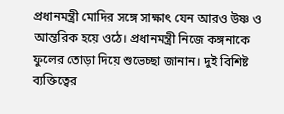প্রধানমন্ত্রী মোদির সঙ্গে সাক্ষাৎ যেন আরও উষ্ণ ও আন্তরিক হয়ে ওঠে। প্রধানমন্ত্রী নিজে কঙ্গনাকে ফুলের তোড়া দিয়ে শুভেচ্ছা জানান। দুই বিশিষ্ট ব্যক্তিত্বের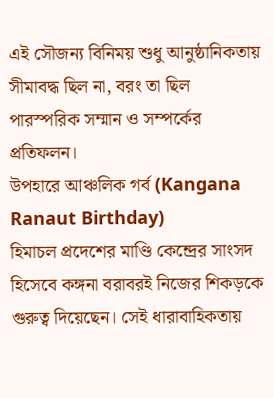এই সৌজন্য বিনিময় শুধু আনুষ্ঠানিকতায় সীমাবদ্ধ ছিল না, বরং তা ছিল পারস্পরিক সম্মান ও সম্পর্কের প্রতিফলন।
উপহারে আঞ্চলিক গর্ব (Kangana Ranaut Birthday)
হিমাচল প্রদেশের মাণ্ডি কেন্দ্রের সাংসদ হিসেবে কঙ্গনা বরাবরই নিজের শিকড়কে গুরুত্ব দিয়েছেন। সেই ধারাবাহিকতায়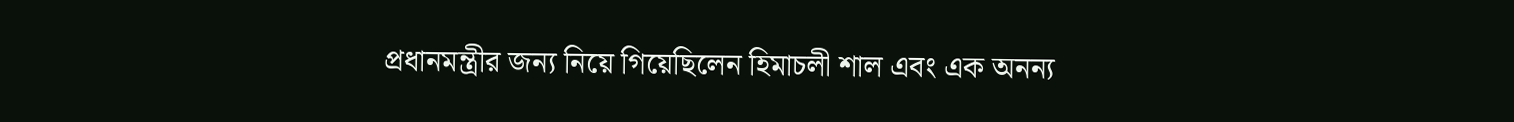প্রধানমন্ত্রীর জন্য নিয়ে গিয়েছিলেন হিমাচলী শাল এবং এক অনন্য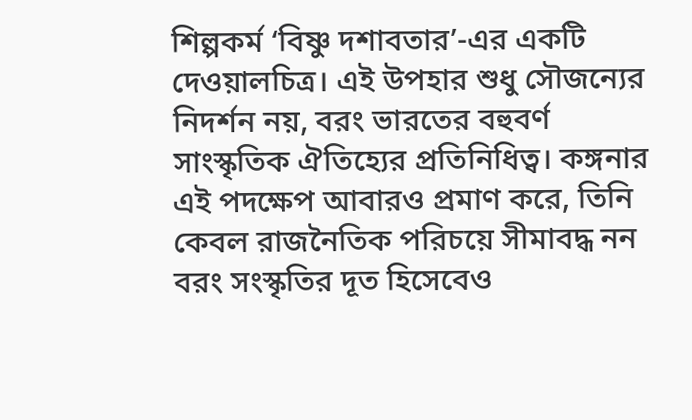শিল্পকর্ম ‘বিষ্ণু দশাবতার’-এর একটি দেওয়ালচিত্র। এই উপহার শুধু সৌজন্যের নিদর্শন নয়, বরং ভারতের বহুবর্ণ সাংস্কৃতিক ঐতিহ্যের প্রতিনিধিত্ব। কঙ্গনার এই পদক্ষেপ আবারও প্রমাণ করে, তিনি কেবল রাজনৈতিক পরিচয়ে সীমাবদ্ধ নন বরং সংস্কৃতির দূত হিসেবেও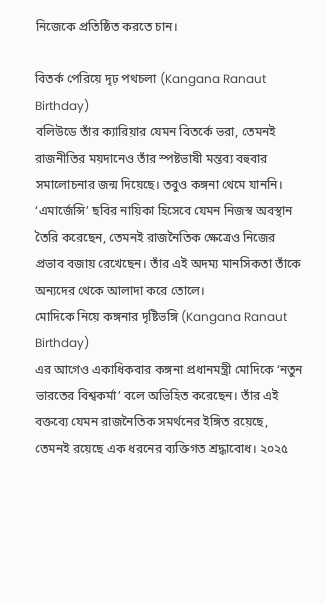নিজেকে প্রতিষ্ঠিত করতে চান।

বিতর্ক পেরিয়ে দৃঢ় পথচলা (Kangana Ranaut Birthday)
বলিউডে তাঁর ক্যারিয়ার যেমন বিতর্কে ভরা, তেমনই রাজনীতির ময়দানেও তাঁর স্পষ্টভাষী মন্তব্য বহুবার সমালোচনার জন্ম দিয়েছে। তবুও কঙ্গনা থেমে যাননি। ‘এমার্জেন্সি’ ছবির নায়িকা হিসেবে যেমন নিজস্ব অবস্থান তৈরি করেছেন, তেমনই রাজনৈতিক ক্ষেত্রেও নিজের প্রভাব বজায় রেখেছেন। তাঁর এই অদম্য মানসিকতা তাঁকে অন্যদের থেকে আলাদা করে তোলে।
মোদিকে নিয়ে কঙ্গনার দৃষ্টিভঙ্গি (Kangana Ranaut Birthday)
এর আগেও একাধিকবার কঙ্গনা প্রধানমন্ত্রী মোদিকে ‘নতুন ভারতের বিশ্বকর্মা’ বলে অভিহিত করেছেন। তাঁর এই বক্তব্যে যেমন রাজনৈতিক সমর্থনের ইঙ্গিত রয়েছে, তেমনই রয়েছে এক ধরনের ব্যক্তিগত শ্রদ্ধাবোধ। ২০২৫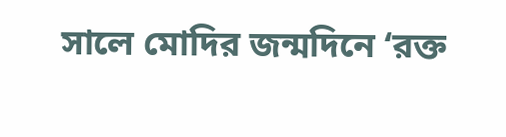সালে মোদির জন্মদিনে ‘রক্ত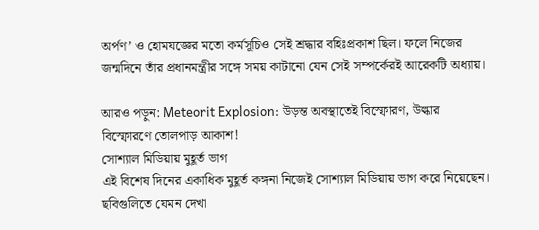অর্পণ’ ও হোমযজ্ঞের মতো কর্মসূচিও সেই শ্রদ্ধার বহিঃপ্রকাশ ছিল। ফলে নিজের জন্মদিনে তাঁর প্রধানমন্ত্রীর সঙ্গে সময় কাটানো যেন সেই সম্পর্কেরই আরেকটি অধ্যায়।

আরও পড়ুন: Meteorit Explosion: উড়ন্ত অবস্থাতেই বিস্ফোরণ, উল্কার বিস্ফোরণে তোলপাড় আকাশ!
সোশ্যাল মিডিয়ায় মুহূর্ত ভাগ
এই বিশেষ দিনের একাধিক মুহূর্ত কঙ্গনা নিজেই সোশ্যাল মিডিয়ায় ভাগ করে নিয়েছেন। ছবিগুলিতে যেমন দেখা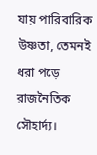যায় পারিবারিক উষ্ণতা, তেমনই ধরা পড়ে রাজনৈতিক সৌহার্দ্য।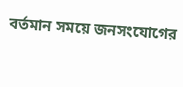বর্তমান সময়ে জনসংযোগের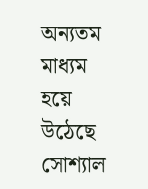অন্যতম মাধ্যম হয়ে উঠেছে সোশ্যাল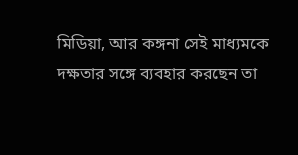মিডিয়া, আর কঙ্গনা সেই মাধ্যমকে দক্ষতার সঙ্গে ব্যবহার করছেন তা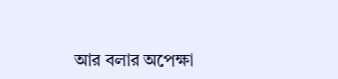আর বলার অপেক্ষা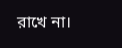রাখে না।